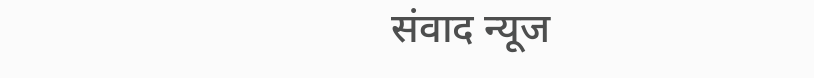संवाद न्यूज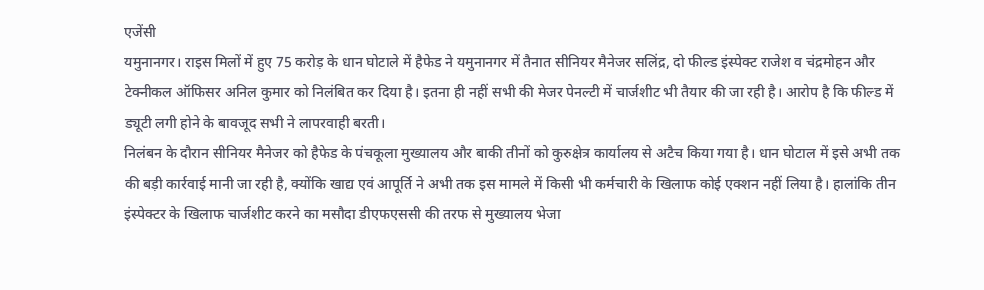एजेंसी
यमुनानगर। राइस मिलों में हुए 75 करोड़ के धान घोटाले में हैफेड ने यमुनानगर में तैनात सीनियर मैनेजर सलिंद्र, दो फील्ड इंस्पेक्ट राजेश व चंद्रमोहन और टेक्नीकल ऑफिसर अनिल कुमार को निलंबित कर दिया है। इतना ही नहीं सभी की मेजर पेनल्टी में चार्जशीट भी तैयार की जा रही है। आरोप है कि फील्ड में ड्यूटी लगी होने के बावजूद सभी ने लापरवाही बरती।
निलंबन के दौरान सीनियर मैनेजर को हैफेड के पंचकूला मुख्यालय और बाकी तीनों को कुरुक्षेत्र कार्यालय से अटैच किया गया है। धान घोटाल में इसे अभी तक की बड़ी कार्रवाई मानी जा रही है, क्योंकि खाद्य एवं आपूर्ति ने अभी तक इस मामले में किसी भी कर्मचारी के खिलाफ कोई एक्शन नहीं लिया है। हालांकि तीन इंस्पेक्टर के खिलाफ चार्जशीट करने का मसौदा डीएफएससी की तरफ से मुख्यालय भेजा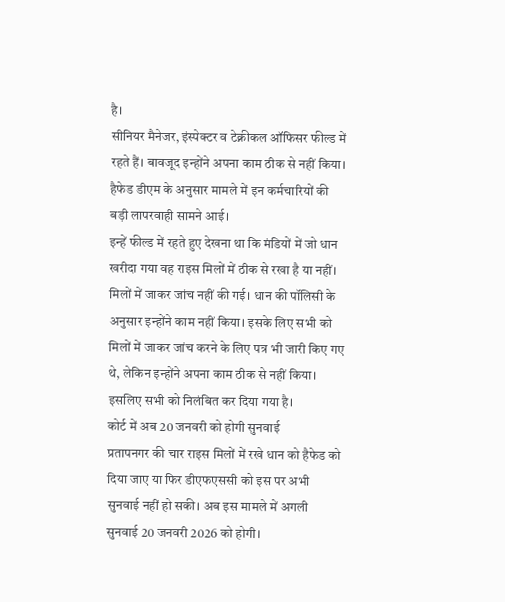है।
सीनियर मैनेजर, इंस्पेक्टर व टेक्नीकल ऑफिसर फील्ड में रहते हैं। बावजूद इन्होंने अपना काम ठीक से नहीं किया। हैफेड डीएम के अनुसार मामले में इन कर्मचारियों की बड़ी लापरवाही सामने आई।
इन्हें फील्ड में रहते हुए देखना था कि मंडियों में जो धान खरीदा गया वह राइस मिलों में ठीक से रखा है या नहीं। मिलों में जाकर जांच नहीं की गई। धान की पॉलिसी के अनुसार इन्होंने काम नहीं किया। इसके लिए सभी को मिलों में जाकर जांच करने के लिए पत्र भी जारी किए गए थे, लेकिन इन्होंने अपना काम ठीक से नहीं किया। इसलिए सभी को निलंबित कर दिया गया है।
कोर्ट में अब 20 जनवरी को होगी सुनवाई
प्रतापनगर की चार राइस मिलों में रखे धान को हैफेड को दिया जाए या फिर डीएफएससी को इस पर अभी सुनवाई नहीं हो सकी। अब इस मामले में अगली सुनवाई 20 जनवरी 2026 को होगी।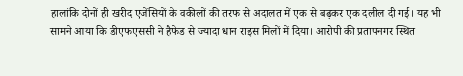हालांकि दोनों ही खरीद एजेंसियों के वकीलों की तरफ से अदालत में एक से बढ़कर एक दलील दी गई। यह भी सामने आया कि डीएफएससी ने हैफेड से ज्यादा धान राइस मिलों में दिया। आरोपी की प्रतापनगर स्थित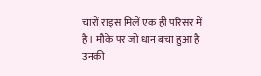चारों राइस मिलें एक ही परिसर में है। मौके पर जो धान बचा हुआ है उनकी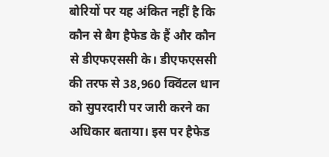बोरियों पर यह अंकित नहीं है कि कौन से बैग हैफेड के हैं और कौन से डीएफएससी के। डीएफएससी की तरफ से 38,960 क्विंटल धान को सुपरदारी पर जारी करने का अधिकार बताया। इस पर हैफेड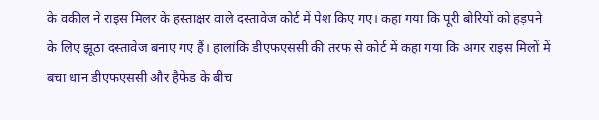के वकील ने राइस मिलर के हस्ताक्षर वाले दस्तावेज कोर्ट में पेश किए गए। कहा गया कि पूरी बोरियों को हड़पने के लिए झूठा दस्तावेज बनाए गए हैं। हालांकि डीएफएससी की तरफ से कोर्ट में कहा गया कि अगर राइस मिलों में बचा धान डीएफएससी और हैफेड के बीच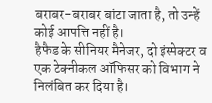बराबर-बराबर बांटा जाता है, तो उन्हें कोई आपत्ति नहीं है।
हैफैड के सीनियर मैनेजर, दो इंस्पेक्टर व एक टेक्नीकल ऑफिसर को विभाग ने निलंबित कर दिया है।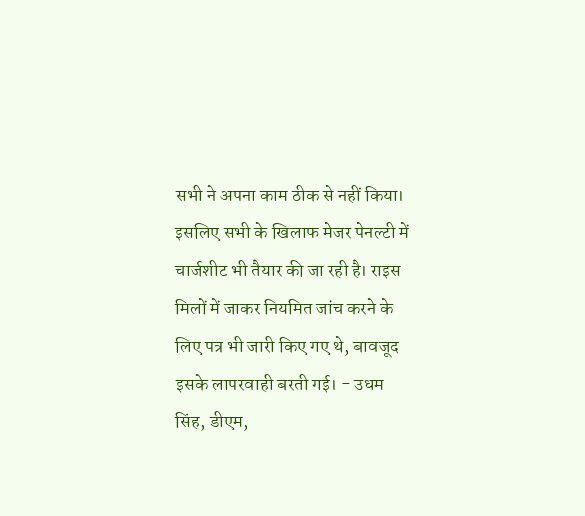सभी ने अपना काम ठीक से नहीं किया। इसलिए सभी के खिलाफ मेजर पेनल्टी में चार्जशीट भी तैयार की जा रही है। राइस मिलों में जाकर नियमित जांच करने के लिए पत्र भी जारी किए गए थे, बावजूद इसके लापरवाही बरती गई। - उधम सिंह, डीएम,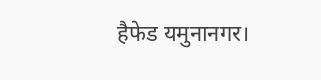हैफेड यमुनानगर।